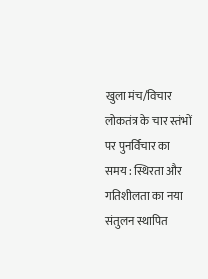खुला मंच/विचार
लोकतंत्र के चार स्तंभों पर पुनर्विचार का समय : स्थिरता और गतिशीलता का नया संतुलन स्थापित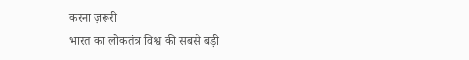करना ज़रूरी
भारत का लोकतंत्र विश्व की सबसे बड़ी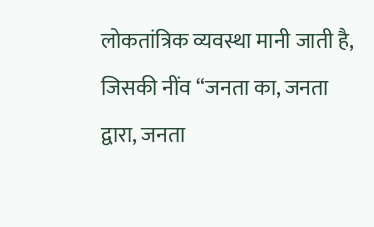लोकतांत्रिक व्यवस्था मानी जाती है, जिसकी नींव “जनता का, जनता द्वारा, जनता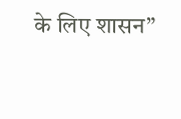के लिए शासन”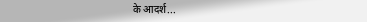के आदर्श...